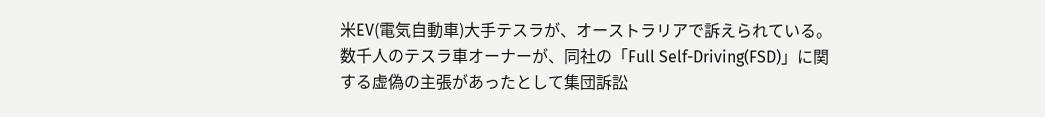米EV(電気自動車)大手テスラが、オーストラリアで訴えられている。数千人のテスラ車オーナーが、同社の「Full Self-Driving(FSD)」に関する虚偽の主張があったとして集団訴訟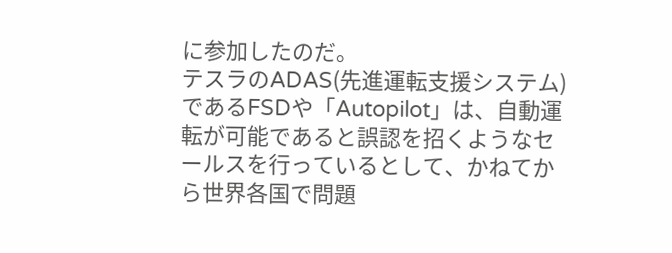に参加したのだ。
テスラのADAS(先進運転支援システム)であるFSDや「Autopilot」は、自動運転が可能であると誤認を招くようなセールスを行っているとして、かねてから世界各国で問題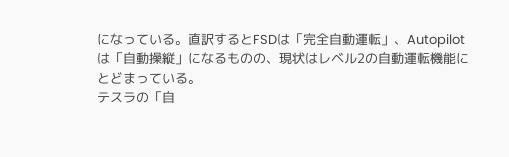になっている。直訳するとFSDは「完全自動運転」、Autopilotは「自動操縦」になるものの、現状はレベル2の自動運転機能にとどまっている。
テスラの「自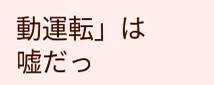動運転」は嘘だっ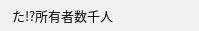た!?所有者数千人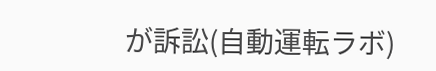が訴訟(自動運転ラボ)